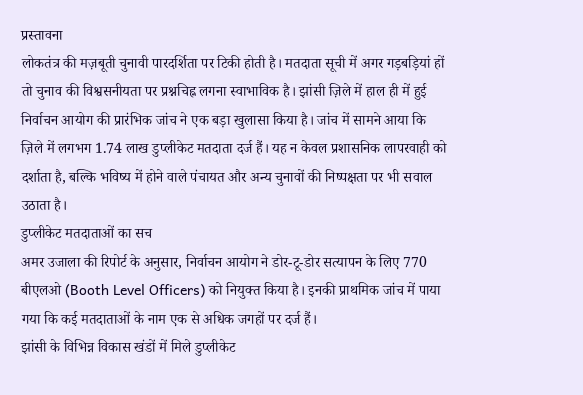प्रस्तावना
लोकतंत्र की मज़बूती चुनावी पारदर्शिता पर टिकी होती है। मतदाता सूची में अगर गड़बड़ियां हों तो चुनाव की विश्वसनीयता पर प्रश्नचिह्न लगना स्वाभाविक है। झांसी ज़िले में हाल ही में हुई निर्वाचन आयोग की प्रारंभिक जांच ने एक बड़ा खुलासा किया है। जांच में सामने आया कि ज़िले में लगभग 1.74 लाख डुप्लीकेट मतदाता दर्ज हैं। यह न केवल प्रशासनिक लापरवाही को दर्शाता है, बल्कि भविष्य में होने वाले पंचायत और अन्य चुनावों की निष्पक्षता पर भी सवाल उठाता है।
डुप्लीकेट मतदाताओं का सच
अमर उजाला की रिपोर्ट के अनुसार, निर्वाचन आयोग ने डोर-टू-डोर सत्यापन के लिए 770 बीएलओ (Booth Level Officers) को नियुक्त किया है। इनकी प्राथमिक जांच में पाया गया कि कई मतदाताओं के नाम एक से अधिक जगहों पर दर्ज हैं।
झांसी के विभिन्न विकास खंडों में मिले डुप्लीकेट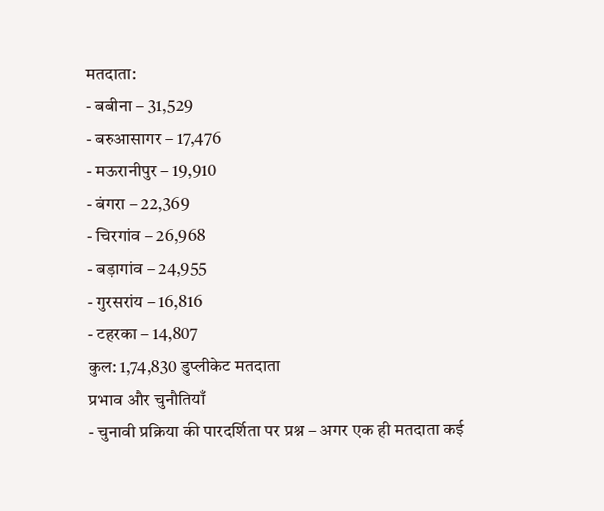मतदाता:
- बबीना – 31,529
- बरुआसागर – 17,476
- मऊरानीपुर – 19,910
- बंगरा – 22,369
- चिरगांव – 26,968
- बड़ागांव – 24,955
- गुरसरांय – 16,816
- टहरका – 14,807
कुल: 1,74,830 डुप्लीकेट मतदाता
प्रभाव और चुनौतियाँ
- चुनावी प्रक्रिया की पारदर्शिता पर प्रश्न – अगर एक ही मतदाता कई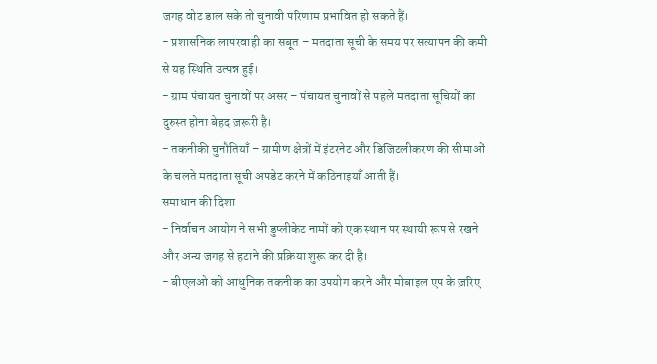जगह वोट डाल सके तो चुनावी परिणाम प्रभावित हो सकते हैं।
- प्रशासनिक लापरवाही का सबूत – मतदाता सूची के समय पर सत्यापन की कमी से यह स्थिति उत्पन्न हुई।
- ग्राम पंचायत चुनावों पर असर – पंचायत चुनावों से पहले मतदाता सूचियों का दुरुस्त होना बेहद ज़रूरी है।
- तकनीकी चुनौतियाँ – ग्रामीण क्षेत्रों में इंटरनेट और डिजिटलीकरण की सीमाओं के चलते मतदाता सूची अपडेट करने में कठिनाइयाँ आती हैं।
समाधान की दिशा
- निर्वाचन आयोग ने सभी डुप्लीकेट नामों को एक स्थान पर स्थायी रूप से रखने और अन्य जगह से हटाने की प्रक्रिया शुरू कर दी है।
- बीएलओ को आधुनिक तकनीक का उपयोग करने और मोबाइल एप के ज़रिए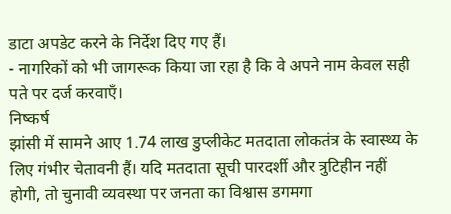डाटा अपडेट करने के निर्देश दिए गए हैं।
- नागरिकों को भी जागरूक किया जा रहा है कि वे अपने नाम केवल सही पते पर दर्ज करवाएँ।
निष्कर्ष
झांसी में सामने आए 1.74 लाख डुप्लीकेट मतदाता लोकतंत्र के स्वास्थ्य के लिए गंभीर चेतावनी हैं। यदि मतदाता सूची पारदर्शी और त्रुटिहीन नहीं होगी, तो चुनावी व्यवस्था पर जनता का विश्वास डगमगा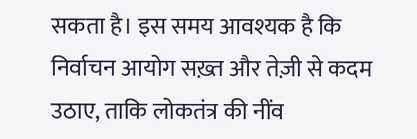सकता है। इस समय आवश्यक है कि निर्वाचन आयोग सख़्त और तेज़ी से कदम उठाए, ताकि लोकतंत्र की नींव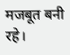मजबूत बनी रहे।